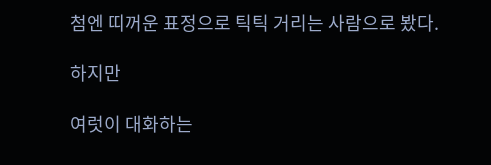첨엔 띠꺼운 표정으로 틱틱 거리는 사람으로 봤다.

하지만

여럿이 대화하는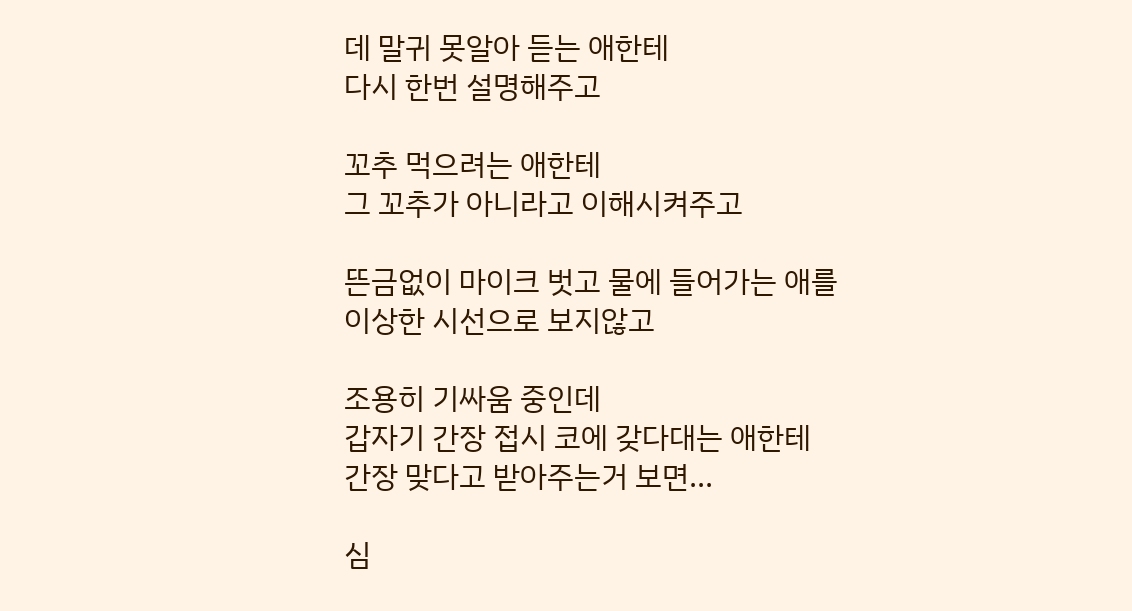데 말귀 못알아 듣는 애한테
다시 한번 설명해주고

꼬추 먹으려는 애한테
그 꼬추가 아니라고 이해시켜주고

뜬금없이 마이크 벗고 물에 들어가는 애를
이상한 시선으로 보지않고

조용히 기싸움 중인데
갑자기 간장 접시 코에 갖다대는 애한테
간장 맞다고 받아주는거 보면...

심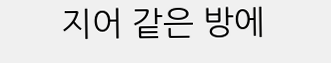지어 같은 방에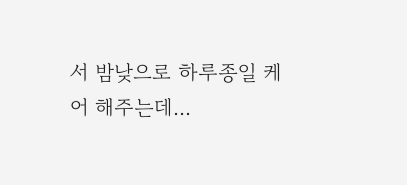서 밤낮으로 하루종일 케어 해주는데...